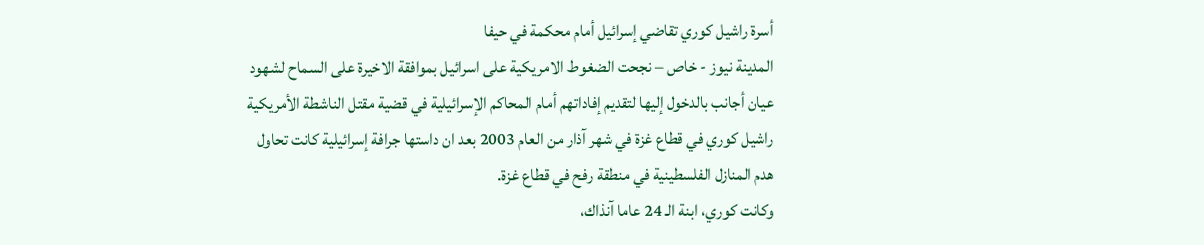أسرة راشيل كوري تقاضي إسرائيل أمام محكمة في حيفا
المدينة نيوز - خاص – نجحت الضغوط الامريكية على اسرائيل بموافقة الاخيرة على السماح لشهود عيان أجانب بالدخول إليها لتقديم إفاداتهم أمام المحاكم الإسرائيلية في قضية مقتل الناشطة الأمريكية راشيل كوري في قطاع غزة في شهر آذار من العام 2003 بعد ان داستها جرافة إسرائيلية كانت تحاول هدم المنازل الفلسطينية في منطقة رفح في قطاع غزة.
وكانت كوري، ابنة الـ 24 عاما آنذاك،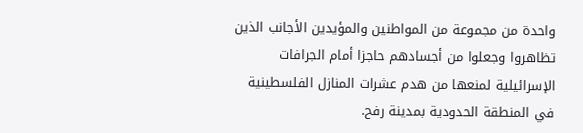واحدة من مجموعة من المواطنين والمؤيدين الأجانب الذين تظاهروا وجعلوا من أجسادهم حاجزا أمام الجرافات الإسرائيلية لمنعها من هدم عشرات المنازل الفلسطينية في المنطقة الحدودية بمدينة رفح.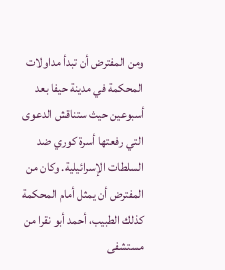ومن المفترض أن تبدأ مداولات المحكمة في مدينة حيفا بعد أسبوعين حيث ستناقش الدعوى التي رفعتها أسرة كوري ضد السلطات الإسرائيلية. وكان من المفترض أن يمثل أمام المحكمة كذلك الطبيب، أحمد أبو نقرا من مستشفى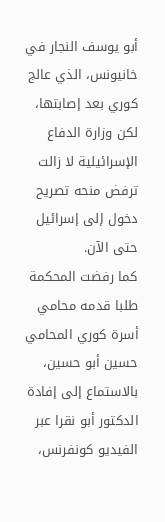أبو يوسف النجار في خانيونس، الذي عالج كوري بعد إصابتها، لكن وزارة الدفاع الإسرائيلية لا زالت ترفض منحه تصريح دخول إلى إسرائيل حتى الآن.
كما رفضت المحكمة طلبا قدمه محامي أسرة كوري المحامي حسين أبو حسين، بالاستماع إلى إفادة الدكتور أبو نقرا عبر الفيديو كونفرنس،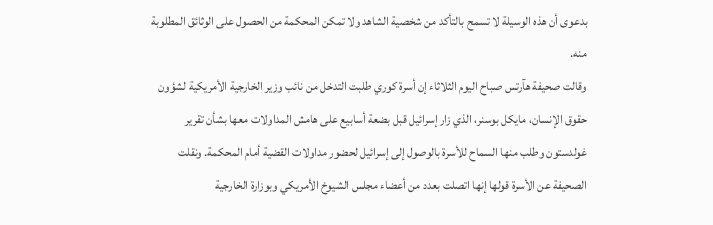بدعوى أن هذه الوسيلة لا تسمح بالتأكد من شخصية الشاهد ولا تمكن المحكمة من الحصول على الوثائق المطلوبة منه.
وقالت صحيفة هآرتس صباح اليوم الثلاثاء إن أسرة كوري طلبت التدخل من نائب وزير الخارجية الأمريكية لشؤون حقوق الإنسان، مايكل بوسنر، الذي زار إسرائيل قبل بضعة أسابيع على هامش المداولات معها بشأن تقرير غولدستون وطلب منها السماح للأسرة بالوصول إلى إسرائيل لحضور مداولات القضية أمام المحكمة. ونقلت الصحيفة عن الأسرة قولها إنها اتصلت بعدد من أعضاء مجلس الشيوخ الأمريكي وبوزارة الخارجية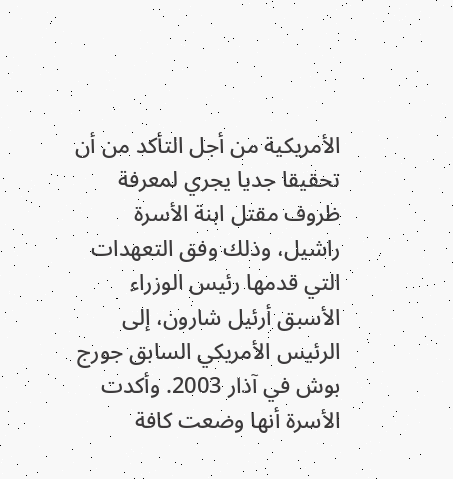الأمريكية من أجل التأكد من أن تحقيقا جديا يجري لمعرفة ظروف مقتل ابنة الأسرة راشيل، وذلك وفق التعهدات التي قدمها رئيس الوزراء الأسبق أرئيل شارون، إلى الرئيس الأمريكي السابق جورج بوش في آذار 2003. وأكدت الأسرة أنها وضعت كافة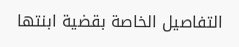التفاصيل الخاصة بقضية ابنتها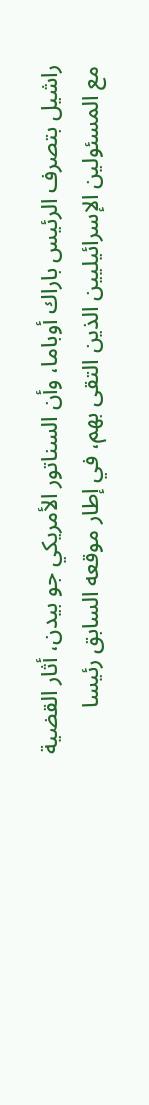راشيل بتصرف الرئيس باراك أوباما، وأن السناتور الأمريكي جو بيدن، أثار القضية مع المسئولين الإسرائيليين الذين التقى بهم، في إطار موقعه السابق رئيسا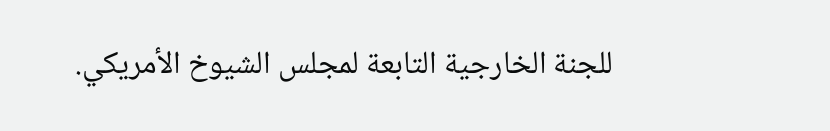للجنة الخارجية التابعة لمجلس الشيوخ الأمريكي.